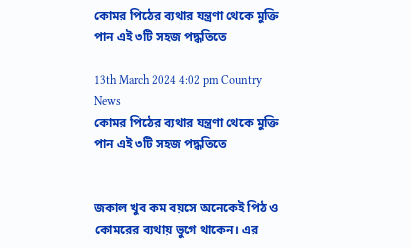কোমর পিঠের ব্যথার যন্ত্রণা থেকে মুক্তি পান এই ৩টি সহজ পদ্ধতিতে

13th March 2024 4:02 pm Country News
কোমর পিঠের ব্যথার যন্ত্রণা থেকে মুক্তি পান এই ৩টি সহজ পদ্ধতিতে


জকাল খুব কম বয়সে অনেকেই পিঠ ও কোমরের ব্যথায় ভুগে থাকেন। এর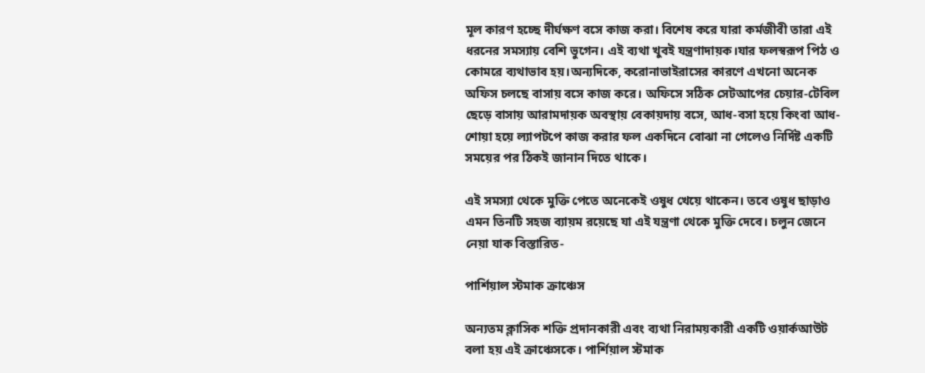মূল কারণ হচ্ছে দীর্ঘক্ষণ বসে কাজ করা। বিশেষ করে যারা কর্মজীবী তারা এই ধরনের সমস্যায় বেশি ভুগেন। এই ব্যথা খুবই যন্ত্রণাদায়ক।যার ফলস্বরূপ পিঠ ও কোমরে ব্যথাভাব হয়।অন্যদিকে, করোনাভাইরাসের কারণে এখনো অনেক অফিস চলছে বাসায় বসে কাজ করে। অফিসে সঠিক সেটআপের চেয়ার-টেবিল ছেড়ে বাসায় আরামদায়ক অবস্থায় বেকায়দায় বসে, আধ-বসা হয়ে কিংবা আধ-শোয়া হয়ে ল্যাপটপে কাজ করার ফল একদিনে বোঝা না গেলেও নির্দিষ্ট একটি সময়ের পর ঠিকই জানান দিতে থাকে।

এই সমস্যা থেকে মুক্তি পেতে অনেকেই ওষুধ খেয়ে থাকেন। তবে ওষুধ ছাড়াও এমন তিনটি সহজ ব্যায়ম রয়েছে যা এই যন্ত্রণা থেকে মুক্তি দেবে। চলুন জেনে নেয়া যাক বিস্তারিত-

পার্শিয়াল স্টমাক ক্রাঞ্চেস

অন্যতম ক্লাসিক শক্তি প্রদানকারী এবং ব্যথা নিরাময়কারী একটি ওয়ার্কআউট বলা হয় এই ক্রাঞ্চেসকে। পার্শিয়াল স্টমাক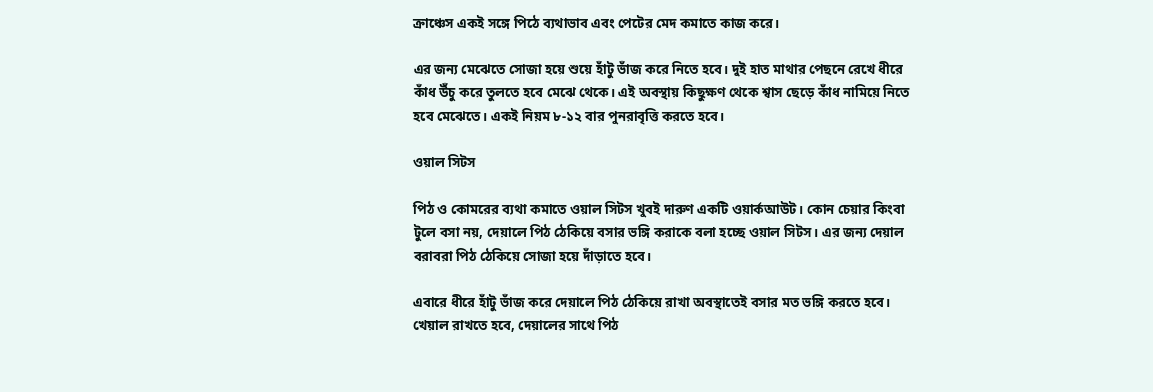ক্রাঞ্চেস একই সঙ্গে পিঠে ব্যথাভাব এবং পেটের মেদ কমাতে কাজ করে।

এর জন্য মেঝেতে সোজা হয়ে শুয়ে হাঁটু ভাঁজ করে নিতে হবে। দুই হাত মাথার পেছনে রেখে ধীরে কাঁধ উঁচু করে তুলতে হবে মেঝে থেকে। এই অবস্থায় কিছুক্ষণ থেকে শ্বাস ছেড়ে কাঁধ নামিয়ে নিতে হবে মেঝেতে। একই নিয়ম ৮-১২ বার পুনরাবৃত্তি করতে হবে।

ওয়াল সিটস

পিঠ ও কোমরের ব্যথা কমাতে ওয়াল সিটস খুবই দারুণ একটি ওয়ার্কআউট। কোন চেয়ার কিংবা টুলে বসা নয়, দেয়ালে পিঠ ঠেকিয়ে বসার ভঙ্গি করাকে বলা হচ্ছে ওয়াল সিটস। এর জন্য দেয়াল বরাবরা পিঠ ঠেকিয়ে সোজা হয়ে দাঁড়াতে হবে।

এবারে ধীরে হাঁটু ভাঁজ করে দেয়ালে পিঠ ঠেকিয়ে রাখা অবস্থাতেই বসার মত ভঙ্গি করতে হবে। খেয়াল রাখতে হবে, দেয়ালের সাথে পিঠ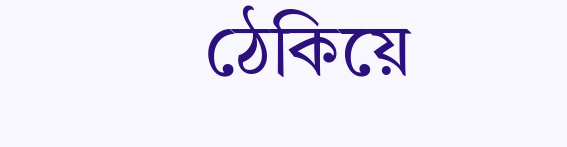ঠেকিয়ে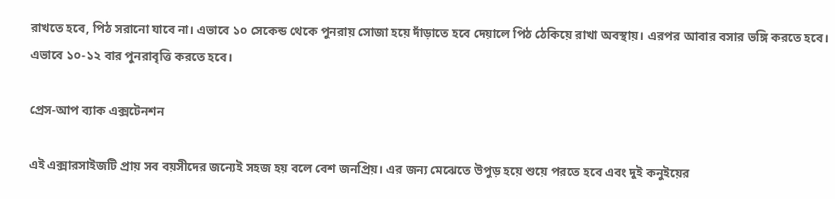রাখতে হবে, পিঠ সরানো যাবে না। এভাবে ১০ সেকেন্ড থেকে পুনরায় সোজা হয়ে দাঁড়াতে হবে দেয়ালে পিঠ ঠেকিয়ে রাখা অবস্থায়। এরপর আবার বসার ভঙ্গি করতে হবে। এভাবে ১০-১২ বার পুনরাবৃত্তি করতে হবে।

প্রেস-আপ ব্যাক এক্সটেনশন

এই এক্সারসাইজটি প্রায় সব বয়সীদের জন্যেই সহজ হয় বলে বেশ জনপ্রিয়। এর জন্য মেঝেতে উপুড় হয়ে শুয়ে পরতে হবে এবং দুই কনুইয়ের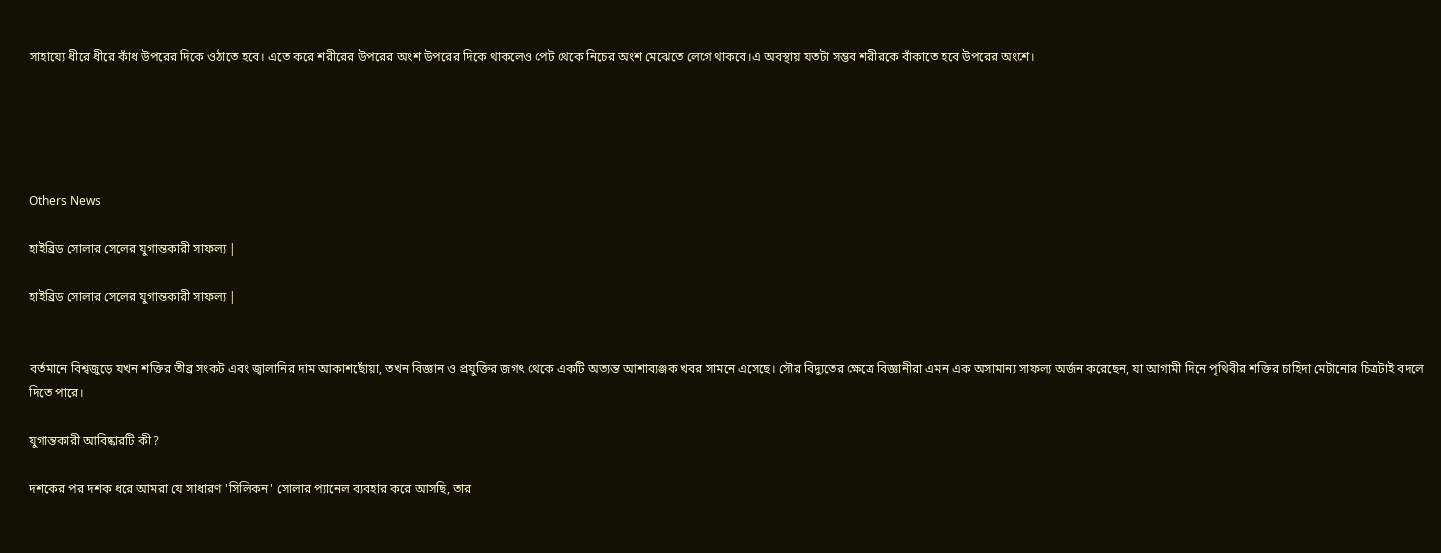সাহায্যে ধীরে ধীরে কাঁধ উপরের দিকে ওঠাতে হবে। এতে করে শরীরের উপরের অংশ উপরের দিকে থাকলেও পেট থেকে নিচের অংশ মেঝেতে লেগে থাকবে।এ অবস্থায় যতটা সম্ভব শরীরকে বাঁকাতে হবে উপরের অংশে।





Others News

হাইব্রিড সোলার সেলের যুগান্তকারী সাফল্য |

হাইব্রিড সোলার সেলের যুগান্তকারী সাফল্য |


বর্তমানে বিশ্বজুড়ে যখন শক্তির তীব্র সংকট এবং জ্বালানির দাম আকাশছোঁয়া, তখন বিজ্ঞান ও প্রযুক্তির জগৎ থেকে একটি অত্যন্ত আশাব্যঞ্জক খবর সামনে এসেছে। সৌর বিদ্যুতের ক্ষেত্রে বিজ্ঞানীরা এমন এক অসামান্য সাফল্য অর্জন করেছেন, যা আগামী দিনে পৃথিবীর শক্তির চাহিদা মেটানোর চিত্রটাই বদলে দিতে পারে।

যুগান্তকারী আবিষ্কারটি কী?

দশকের পর দশক ধরে আমরা যে সাধারণ 'সিলিকন' সোলার প্যানেল ব্যবহার করে আসছি, তার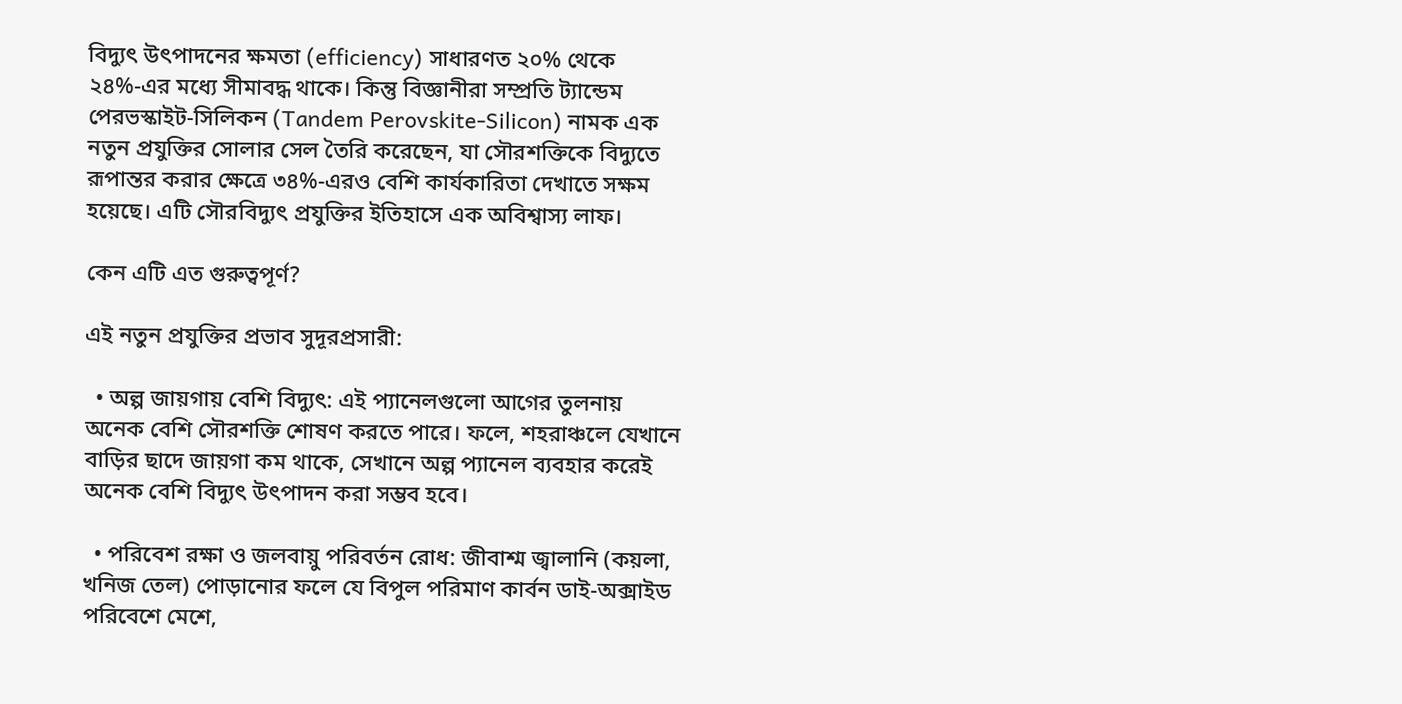বিদ্যুৎ উৎপাদনের ক্ষমতা (efficiency) সাধারণত ২০% থেকে ২৪%-এর মধ্যে সীমাবদ্ধ থাকে। কিন্তু বিজ্ঞানীরা সম্প্রতি ট্যান্ডেম পেরভস্কাইট-সিলিকন (Tandem Perovskite-Silicon) নামক এক নতুন প্রযুক্তির সোলার সেল তৈরি করেছেন, যা সৌরশক্তিকে বিদ্যুতে রূপান্তর করার ক্ষেত্রে ৩৪%-এরও বেশি কার্যকারিতা দেখাতে সক্ষম হয়েছে। এটি সৌরবিদ্যুৎ প্রযুক্তির ইতিহাসে এক অবিশ্বাস্য লাফ।

কেন এটি এত গুরুত্বপূর্ণ?

এই নতুন প্রযুক্তির প্রভাব সুদূরপ্রসারী:

  • অল্প জায়গায় বেশি বিদ্যুৎ: এই প্যানেলগুলো আগের তুলনায় অনেক বেশি সৌরশক্তি শোষণ করতে পারে। ফলে, শহরাঞ্চলে যেখানে বাড়ির ছাদে জায়গা কম থাকে, সেখানে অল্প প্যানেল ব্যবহার করেই অনেক বেশি বিদ্যুৎ উৎপাদন করা সম্ভব হবে।

  • পরিবেশ রক্ষা ও জলবায়ু পরিবর্তন রোধ: জীবাশ্ম জ্বালানি (কয়লা, খনিজ তেল) পোড়ানোর ফলে যে বিপুল পরিমাণ কার্বন ডাই-অক্সাইড পরিবেশে মেশে,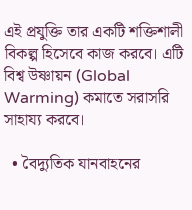এই প্রযুক্তি তার একটি শক্তিশালী বিকল্প হিসেবে কাজ করবে। এটি বিশ্ব উষ্ণায়ন (Global Warming) কমাতে সরাসরি সাহায্য করবে।

  • বৈদ্যুতিক যানবাহনের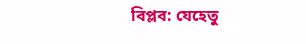বিপ্লব: যেহেতু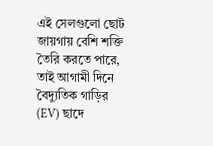এই সেলগুলো ছোট জায়গায় বেশি শক্তি তৈরি করতে পারে, তাই আগামী দিনে বৈদ্যুতিক গাড়ির (EV) ছাদে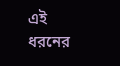এই ধরনের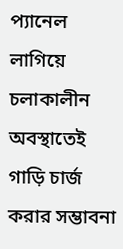প্যানেল লাগিয়ে চলাকালীন অবস্থাতেই গাড়ি চার্জ করার সম্ভাবনা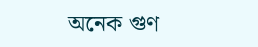অনেক গুণ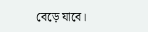বেড়ে যাবে।